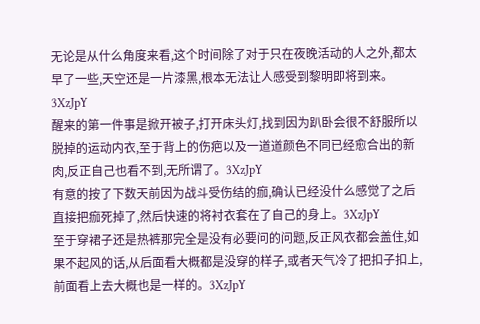无论是从什么角度来看,这个时间除了对于只在夜晚活动的人之外,都太早了一些,天空还是一片漆黑,根本无法让人感受到黎明即将到来。3XzJpY
醒来的第一件事是掀开被子,打开床头灯,找到因为趴卧会很不舒服所以脱掉的运动内衣,至于背上的伤疤以及一道道颜色不同已经愈合出的新肉,反正自己也看不到,无所谓了。3XzJpY
有意的按了下数天前因为战斗受伤结的痂,确认已经没什么感觉了之后直接把痂死掉了,然后快速的将衬衣套在了自己的身上。3XzJpY
至于穿裙子还是热裤那完全是没有必要问的问题,反正风衣都会盖住,如果不起风的话,从后面看大概都是没穿的样子,或者天气冷了把扣子扣上,前面看上去大概也是一样的。3XzJpY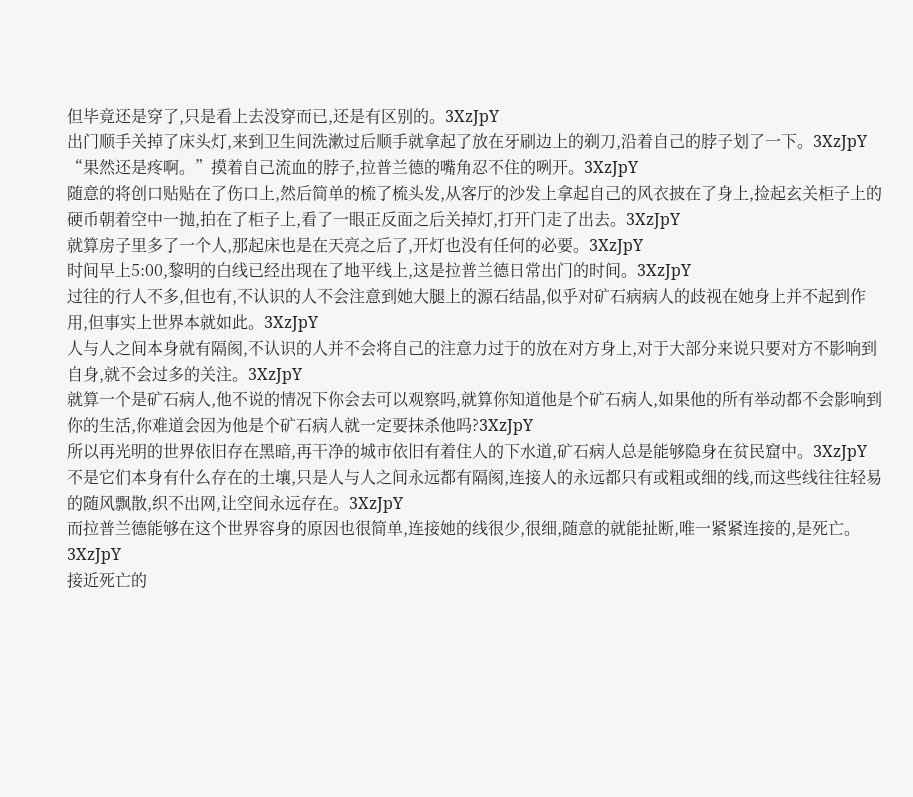但毕竟还是穿了,只是看上去没穿而已,还是有区别的。3XzJpY
出门顺手关掉了床头灯,来到卫生间洗漱过后顺手就拿起了放在牙刷边上的剃刀,沿着自己的脖子划了一下。3XzJpY
“果然还是疼啊。”摸着自己流血的脖子,拉普兰德的嘴角忍不住的咧开。3XzJpY
随意的将创口贴贴在了伤口上,然后简单的梳了梳头发,从客厅的沙发上拿起自己的风衣披在了身上,捡起玄关柜子上的硬币朝着空中一抛,拍在了柜子上,看了一眼正反面之后关掉灯,打开门走了出去。3XzJpY
就算房子里多了一个人,那起床也是在天亮之后了,开灯也没有任何的必要。3XzJpY
时间早上5:00,黎明的白线已经出现在了地平线上,这是拉普兰德日常出门的时间。3XzJpY
过往的行人不多,但也有,不认识的人不会注意到她大腿上的源石结晶,似乎对矿石病病人的歧视在她身上并不起到作用,但事实上世界本就如此。3XzJpY
人与人之间本身就有隔阂,不认识的人并不会将自己的注意力过于的放在对方身上,对于大部分来说只要对方不影响到自身,就不会过多的关注。3XzJpY
就算一个是矿石病人,他不说的情况下你会去可以观察吗,就算你知道他是个矿石病人,如果他的所有举动都不会影响到你的生活,你难道会因为他是个矿石病人就一定要抹杀他吗?3XzJpY
所以再光明的世界依旧存在黑暗,再干净的城市依旧有着住人的下水道,矿石病人总是能够隐身在贫民窟中。3XzJpY
不是它们本身有什么存在的土壤,只是人与人之间永远都有隔阂,连接人的永远都只有或粗或细的线,而这些线往往轻易的随风飘散,织不出网,让空间永远存在。3XzJpY
而拉普兰德能够在这个世界容身的原因也很简单,连接她的线很少,很细,随意的就能扯断,唯一紧紧连接的,是死亡。3XzJpY
接近死亡的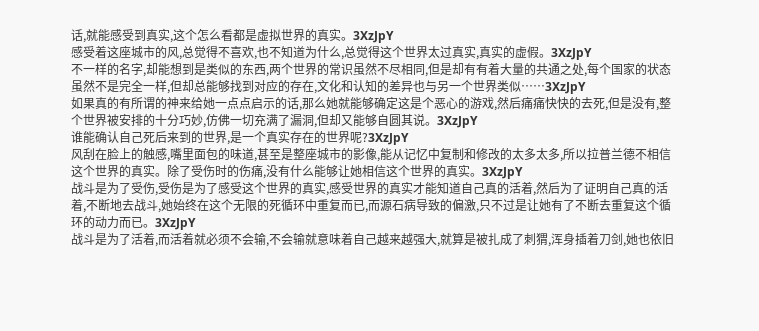话,就能感受到真实,这个怎么看都是虚拟世界的真实。3XzJpY
感受着这座城市的风,总觉得不喜欢,也不知道为什么,总觉得这个世界太过真实,真实的虚假。3XzJpY
不一样的名字,却能想到是类似的东西,两个世界的常识虽然不尽相同,但是却有有着大量的共通之处,每个国家的状态虽然不是完全一样,但却总能够找到对应的存在,文化和认知的差异也与另一个世界类似……3XzJpY
如果真的有所谓的神来给她一点点启示的话,那么她就能够确定这是个恶心的游戏,然后痛痛快快的去死,但是没有,整个世界被安排的十分巧妙,仿佛一切充满了漏洞,但却又能够自圆其说。3XzJpY
谁能确认自己死后来到的世界,是一个真实存在的世界呢?3XzJpY
风刮在脸上的触感,嘴里面包的味道,甚至是整座城市的影像,能从记忆中复制和修改的太多太多,所以拉普兰德不相信这个世界的真实。除了受伤时的伤痛,没有什么能够让她相信这个世界的真实。3XzJpY
战斗是为了受伤,受伤是为了感受这个世界的真实,感受世界的真实才能知道自己真的活着,然后为了证明自己真的活着,不断地去战斗,她始终在这个无限的死循环中重复而已,而源石病导致的偏激,只不过是让她有了不断去重复这个循环的动力而已。3XzJpY
战斗是为了活着,而活着就必须不会输,不会输就意味着自己越来越强大,就算是被扎成了刺猬,浑身插着刀剑,她也依旧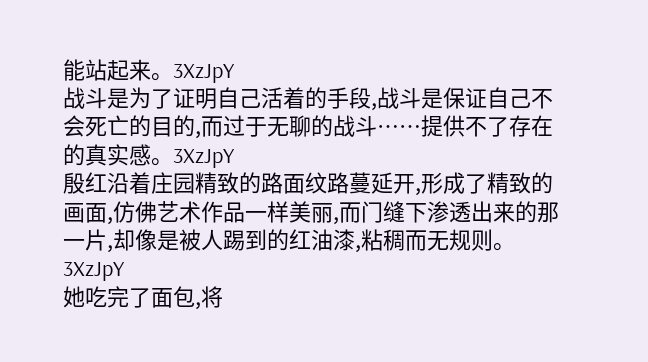能站起来。3XzJpY
战斗是为了证明自己活着的手段,战斗是保证自己不会死亡的目的,而过于无聊的战斗……提供不了存在的真实感。3XzJpY
殷红沿着庄园精致的路面纹路蔓延开,形成了精致的画面,仿佛艺术作品一样美丽,而门缝下渗透出来的那一片,却像是被人踢到的红油漆,粘稠而无规则。3XzJpY
她吃完了面包,将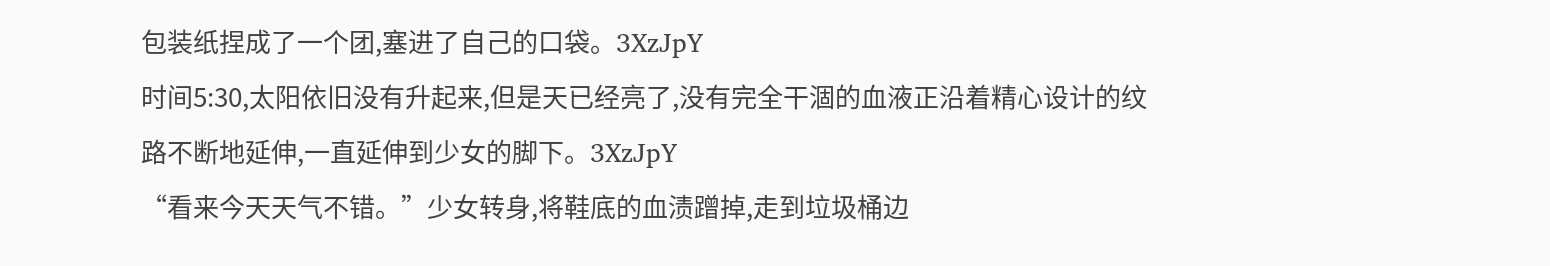包装纸捏成了一个团,塞进了自己的口袋。3XzJpY
时间5:30,太阳依旧没有升起来,但是天已经亮了,没有完全干涸的血液正沿着精心设计的纹路不断地延伸,一直延伸到少女的脚下。3XzJpY
“看来今天天气不错。”少女转身,将鞋底的血渍蹭掉,走到垃圾桶边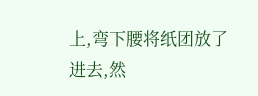上,弯下腰将纸团放了进去,然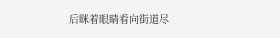后眯着眼睛看向街道尽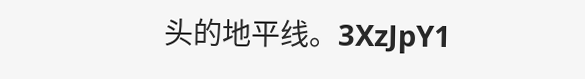头的地平线。3XzJpY1